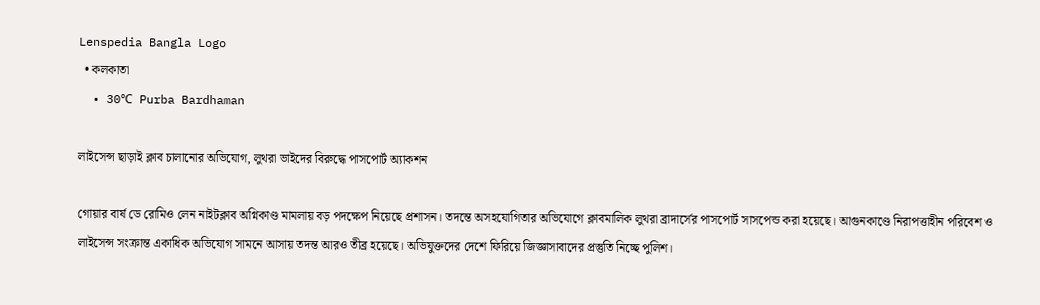Lenspedia Bangla Logo
  • কলকাতা
  • 30℃ Purba Bardhaman

লাইসেন্স ছাড়াই ক্লাব চালানোর অভিযোগ, লুথরা ভাইদের বিরুদ্ধে পাসপোর্ট অ্যাকশন

গোয়ার বার্ষ ডে রোমিও লেন নাইটক্লাব অগ্নিকাণ্ড মামলায় বড় পদক্ষেপ নিয়েছে প্রশাসন। তদন্তে অসহযোগিতার অভিযোগে ক্লাবমালিক লুথরা ব্রাদার্সের পাসপোর্ট সাসপেন্ড করা হয়েছে। আগুনকাণ্ডে নিরাপত্তাহীন পরিবেশ ও লাইসেন্স সংক্রান্ত একাধিক অভিযোগ সামনে আসায় তদন্ত আরও তীব্র হয়েছে। অভিযুক্তদের দেশে ফিরিয়ে জিজ্ঞাসাবাদের প্রস্তুতি নিচ্ছে পুলিশ।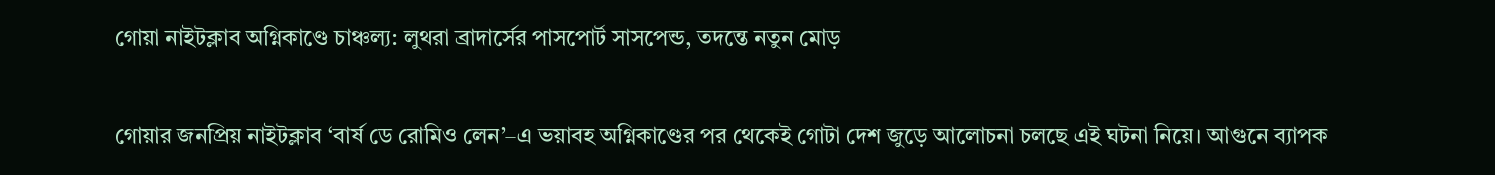গোয়া নাইটক্লাব অগ্নিকাণ্ডে চাঞ্চল্য: লুথরা ব্রাদার্সের পাসপোর্ট সাসপেন্ড, তদন্তে নতুন মোড়

গোয়ার জনপ্রিয় নাইটক্লাব ‘বার্ষ ডে রোমিও লেন’–এ ভয়াবহ অগ্নিকাণ্ডের পর থেকেই গোটা দেশ জুড়ে আলোচনা চলছে এই ঘটনা নিয়ে। আগুনে ব্যাপক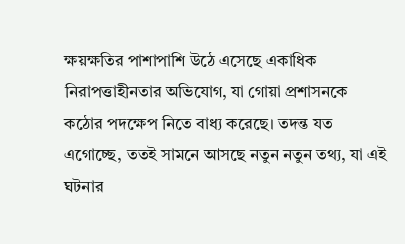ক্ষয়ক্ষতির পাশাপাশি উঠে এসেছে একাধিক নিরাপত্তাহীনতার অভিযোগ, যা গোয়া প্রশাসনকে কঠোর পদক্ষেপ নিতে বাধ্য করেছে। তদন্ত যত এগোচ্ছে, ততই সামনে আসছে নতুন নতুন তথ্য, যা এই ঘটনার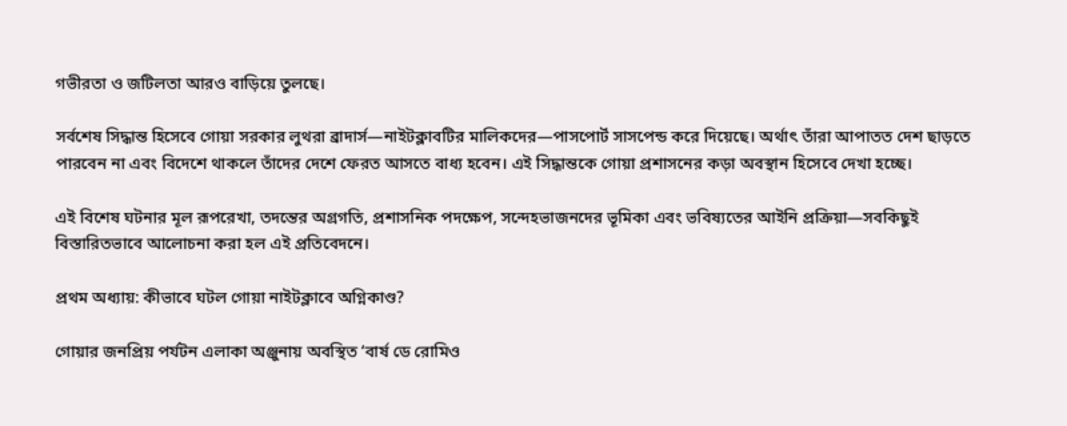গভীরতা ও জটিলতা আরও বাড়িয়ে তুলছে।

সর্বশেষ সিদ্ধান্ত হিসেবে গোয়া সরকার লুথরা ব্রাদার্স—নাইটক্লাবটির মালিকদের—পাসপোর্ট সাসপেন্ড করে দিয়েছে। অর্থাৎ তাঁরা আপাতত দেশ ছাড়তে পারবেন না এবং বিদেশে থাকলে তাঁদের দেশে ফেরত আসতে বাধ্য হবেন। এই সিদ্ধান্তকে গোয়া প্রশাসনের কড়া অবস্থান হিসেবে দেখা হচ্ছে।

এই বিশেষ ঘটনার মূল রূপরেখা, তদন্তের অগ্রগতি, প্রশাসনিক পদক্ষেপ, সন্দেহভাজনদের ভূমিকা এবং ভবিষ্যতের আইনি প্রক্রিয়া—সবকিছুই বিস্তারিতভাবে আলোচনা করা হল এই প্রতিবেদনে।

প্রথম অধ্যায়: কীভাবে ঘটল গোয়া নাইটক্লাবে অগ্নিকাণ্ড?

গোয়ার জনপ্রিয় পর্যটন এলাকা অঞ্জুনায় অবস্থিত ‘বার্ষ ডে রোমিও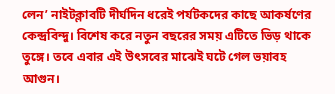লেন’ নাইটক্লাবটি দীর্ঘদিন ধরেই পর্যটকদের কাছে আকর্ষণের কেন্দ্রবিন্দু। বিশেষ করে নতুন বছরের সময় এটিতে ভিড় থাকে তুঙ্গে। তবে এবার এই উৎসবের মাঝেই ঘটে গেল ভয়াবহ আগুন।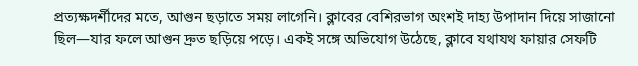প্রত্যক্ষদর্শীদের মতে, আগুন ছড়াতে সময় লাগেনি। ক্লাবের বেশিরভাগ অংশই দাহ্য উপাদান দিয়ে সাজানো ছিল—যার ফলে আগুন দ্রুত ছড়িয়ে পড়ে। একই সঙ্গে অভিযোগ উঠেছে, ক্লাবে যথাযথ ফায়ার সেফটি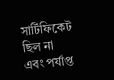সার্টিফিকেট ছিল না এবং পর্যাপ্ত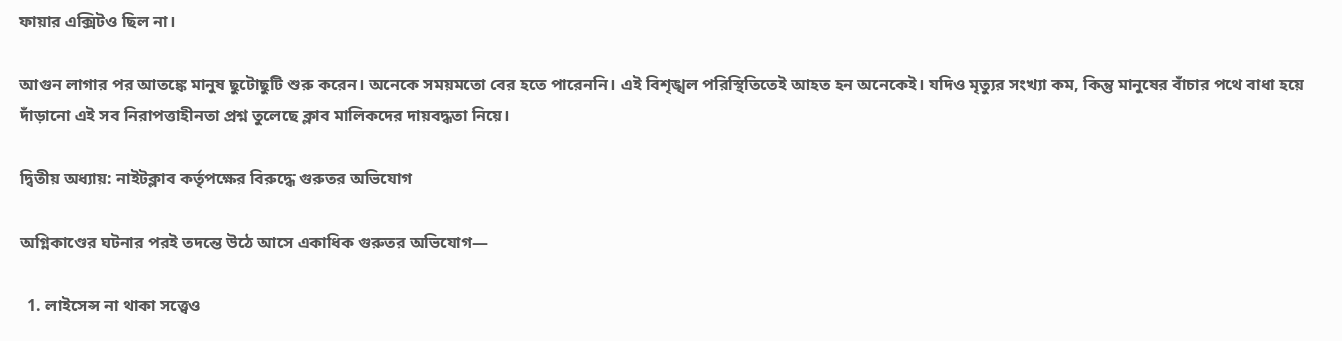ফায়ার এক্সিটও ছিল না।

আগুন লাগার পর আতঙ্কে মানুষ ছুটোছুটি শুরু করেন। অনেকে সময়মতো বের হতে পারেননি। এই বিশৃঙ্খল পরিস্থিতিতেই আহত হন অনেকেই। যদিও মৃত্যুর সংখ্যা কম, কিন্তু মানুষের বাঁচার পথে বাধা হয়ে দাঁড়ানো এই সব নিরাপত্তাহীনতা প্রশ্ন তুলেছে ক্লাব মালিকদের দায়বদ্ধতা নিয়ে।

দ্বিতীয় অধ্যায়: নাইটক্লাব কর্তৃপক্ষের বিরুদ্ধে গুরুতর অভিযোগ

অগ্নিকাণ্ডের ঘটনার পরই তদন্তে উঠে আসে একাধিক গুরুতর অভিযোগ—

  1. লাইসেন্স না থাকা সত্ত্বেও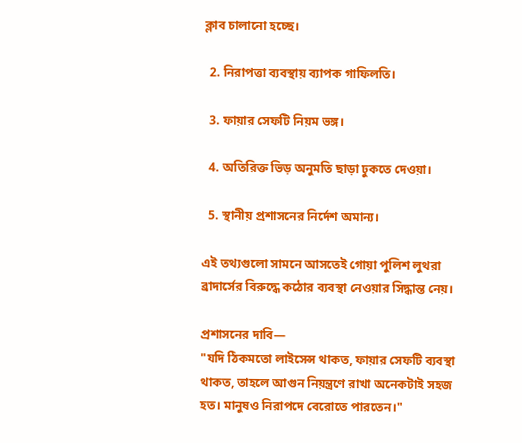ক্লাব চালানো হচ্ছে।

  2. নিরাপত্তা ব্যবস্থায় ব্যাপক গাফিলতি।

  3. ফায়ার সেফটি নিয়ম ভঙ্গ।

  4. অতিরিক্ত ভিড় অনুমতি ছাড়া ঢুকতে দেওয়া।

  5. স্থানীয় প্রশাসনের নির্দেশ অমান্য।

এই তথ্যগুলো সামনে আসতেই গোয়া পুলিশ লুথরা ব্রাদার্সের বিরুদ্ধে কঠোর ব্যবস্থা নেওয়ার সিদ্ধান্ত নেয়।

প্রশাসনের দাবি—
"যদি ঠিকমতো লাইসেন্স থাকত, ফায়ার সেফটি ব্যবস্থা থাকত, তাহলে আগুন নিয়ন্ত্রণে রাখা অনেকটাই সহজ হত। মানুষও নিরাপদে বেরোতে পারতেন।"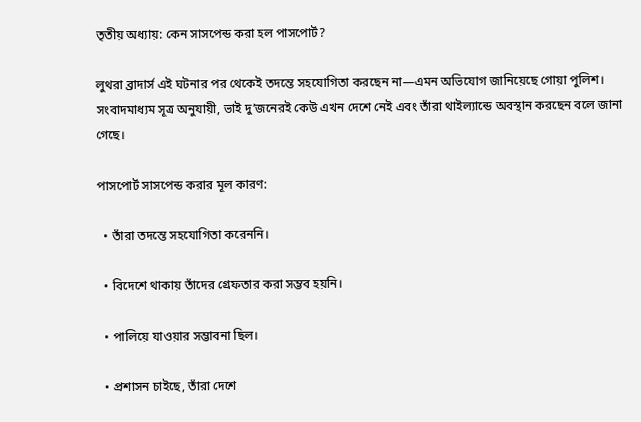তৃতীয় অধ্যায়: কেন সাসপেন্ড করা হল পাসপোর্ট?

লুথরা ব্রাদার্স এই ঘটনার পর থেকেই তদন্তে সহযোগিতা করছেন না—এমন অভিযোগ জানিয়েছে গোয়া পুলিশ। সংবাদমাধ্যম সূত্র অনুযায়ী, ভাই দু’জনেরই কেউ এখন দেশে নেই এবং তাঁরা থাইল্যান্ডে অবস্থান করছেন বলে জানা গেছে।

পাসপোর্ট সাসপেন্ড করার মূল কারণ:

  • তাঁরা তদন্তে সহযোগিতা করেননি।

  • বিদেশে থাকায় তাঁদের গ্রেফতার করা সম্ভব হয়নি।

  • পালিয়ে যাওয়ার সম্ভাবনা ছিল।

  • প্রশাসন চাইছে, তাঁরা দেশে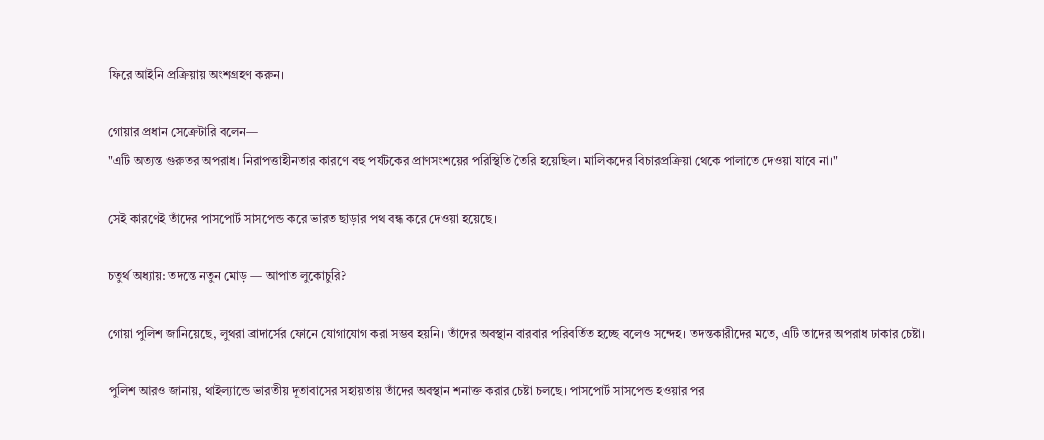ফিরে আইনি প্রক্রিয়ায় অংশগ্রহণ করুন।

গোয়ার প্রধান সেক্রেটারি বলেন—
"এটি অত্যন্ত গুরুতর অপরাধ। নিরাপত্তাহীনতার কারণে বহু পর্যটকের প্রাণসংশয়ের পরিস্থিতি তৈরি হয়েছিল। মালিকদের বিচারপ্রক্রিয়া থেকে পালাতে দেওয়া যাবে না।"

সেই কারণেই তাঁদের পাসপোর্ট সাসপেন্ড করে ভারত ছাড়ার পথ বন্ধ করে দেওয়া হয়েছে।

চতুর্থ অধ্যায়: তদন্তে নতুন মোড় — আপাত লুকোচুরি?

গোয়া পুলিশ জানিয়েছে, লুথরা ব্রাদার্সের ফোনে যোগাযোগ করা সম্ভব হয়নি। তাঁদের অবস্থান বারবার পরিবর্তিত হচ্ছে বলেও সন্দেহ। তদন্তকারীদের মতে, এটি তাদের অপরাধ ঢাকার চেষ্টা।

পুলিশ আরও জানায়, থাইল্যান্ডে ভারতীয় দূতাবাসের সহায়তায় তাঁদের অবস্থান শনাক্ত করার চেষ্টা চলছে। পাসপোর্ট সাসপেন্ড হওয়ার পর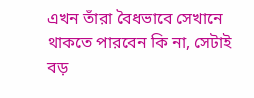এখন তাঁরা বৈধভাবে সেখানে থাকতে পারবেন কি না, সেটাই বড়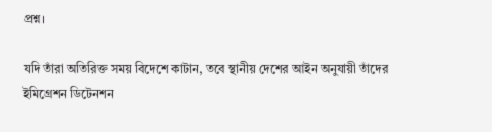প্রশ্ন।

যদি তাঁরা অতিরিক্ত সময় বিদেশে কাটান, তবে স্থানীয় দেশের আইন অনুযায়ী তাঁদের ইমিগ্রেশন ডিটেনশন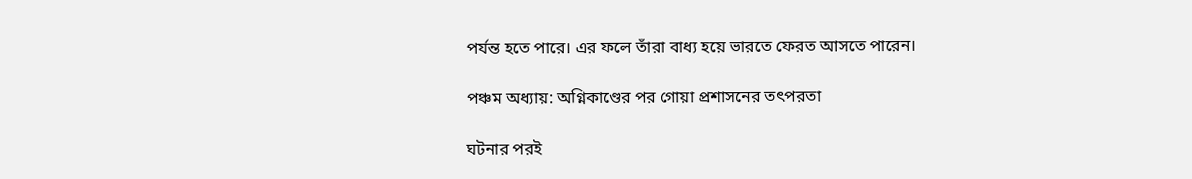পর্যন্ত হতে পারে। এর ফলে তাঁরা বাধ্য হয়ে ভারতে ফেরত আসতে পারেন।

পঞ্চম অধ্যায়: অগ্নিকাণ্ডের পর গোয়া প্রশাসনের তৎপরতা

ঘটনার পরই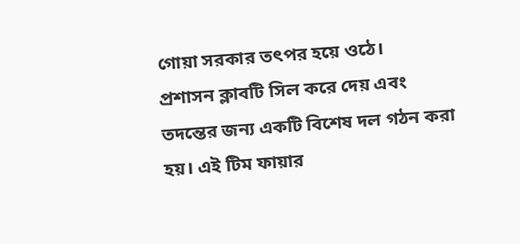গোয়া সরকার তৎপর হয়ে ওঠে।
প্রশাসন ক্লাবটি সিল করে দেয় এবং তদন্তের জন্য একটি বিশেষ দল গঠন করা হয়। এই টিম ফায়ার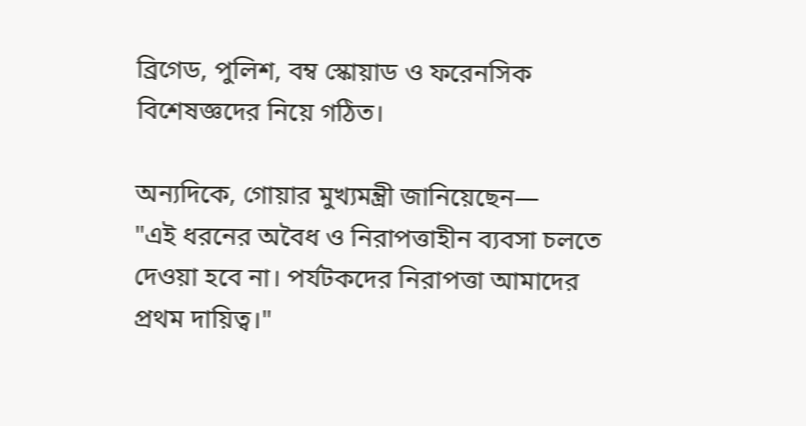ব্রিগেড, পুলিশ, বম্ব স্কোয়াড ও ফরেনসিক বিশেষজ্ঞদের নিয়ে গঠিত।

অন্যদিকে, গোয়ার মুখ্যমন্ত্রী জানিয়েছেন—
"এই ধরনের অবৈধ ও নিরাপত্তাহীন ব্যবসা চলতে দেওয়া হবে না। পর্যটকদের নিরাপত্তা আমাদের প্রথম দায়িত্ব।"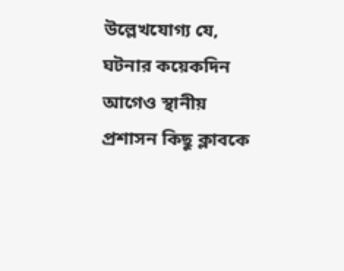উল্লেখযোগ্য যে, ঘটনার কয়েকদিন আগেও স্থানীয় প্রশাসন কিছু ক্লাবকে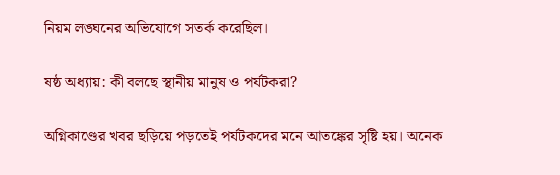নিয়ম লঙ্ঘনের অভিযোগে সতর্ক করেছিল।

ষষ্ঠ অধ্যায়: কী বলছে স্থানীয় মানুষ ও পর্যটকরা?

অগ্নিকাণ্ডের খবর ছড়িয়ে পড়তেই পর্যটকদের মনে আতঙ্কের সৃষ্টি হয়। অনেক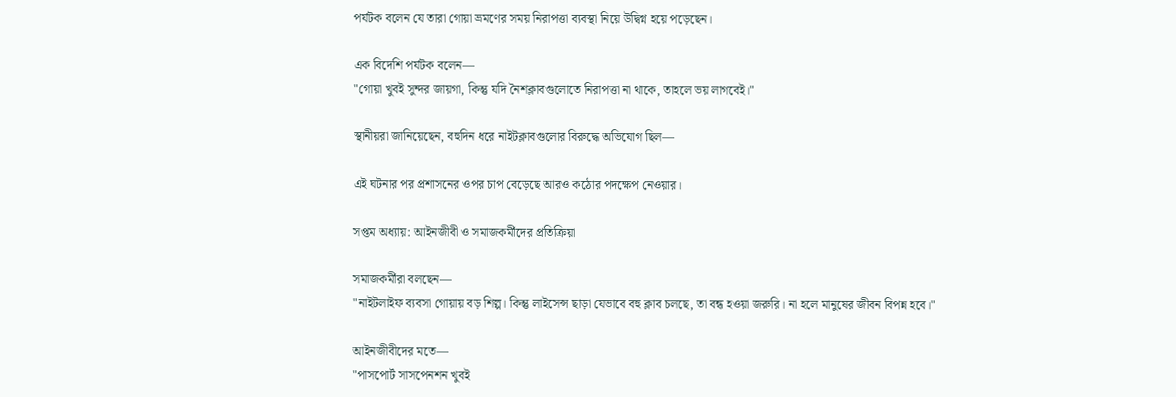পর্যটক বলেন যে তারা গোয়া ভ্রমণের সময় নিরাপত্তা ব্যবস্থা নিয়ে উদ্বিগ্ন হয়ে পড়েছেন।

এক বিদেশি পর্যটক বলেন—
"গোয়া খুবই সুন্দর জায়গা, কিন্তু যদি নৈশক্লাবগুলোতে নিরাপত্তা না থাকে, তাহলে ভয় লাগবেই।"

স্থানীয়রা জানিয়েছেন, বহুদিন ধরে নাইটক্লাবগুলোর বিরুদ্ধে অভিযোগ ছিল—

এই ঘটনার পর প্রশাসনের ওপর চাপ বেড়েছে আরও কঠোর পদক্ষেপ নেওয়ার।

সপ্তম অধ্যায়: আইনজীবী ও সমাজকর্মীদের প্রতিক্রিয়া

সমাজকর্মীরা বলছেন—
"নাইটলাইফ ব্যবসা গোয়ায় বড় শিল্প। কিন্তু লাইসেন্স ছাড়া যেভাবে বহু ক্লাব চলছে, তা বন্ধ হওয়া জরুরি। না হলে মানুষের জীবন বিপন্ন হবে।"

আইনজীবীদের মতে—
"পাসপোর্ট সাসপেনশন খুবই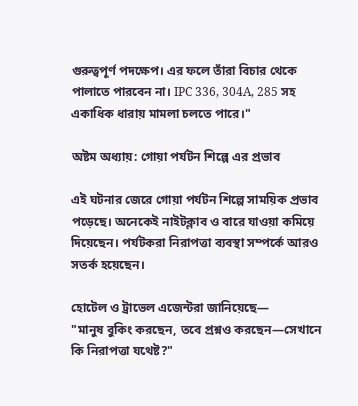গুরুত্বপূর্ণ পদক্ষেপ। এর ফলে তাঁরা বিচার থেকে পালাতে পারবেন না। IPC 336, 304A, 285 সহ একাধিক ধারায় মামলা চলতে পারে।"

অষ্টম অধ্যায়: গোয়া পর্যটন শিল্পে এর প্রভাব

এই ঘটনার জেরে গোয়া পর্যটন শিল্পে সাময়িক প্রভাব পড়েছে। অনেকেই নাইটক্লাব ও বারে যাওয়া কমিয়ে দিয়েছেন। পর্যটকরা নিরাপত্তা ব্যবস্থা সম্পর্কে আরও সতর্ক হয়েছেন।

হোটেল ও ট্রাভেল এজেন্টরা জানিয়েছে—
"মানুষ বুকিং করছেন, তবে প্রশ্নও করছেন—সেখানে কি নিরাপত্তা যথেষ্ট?"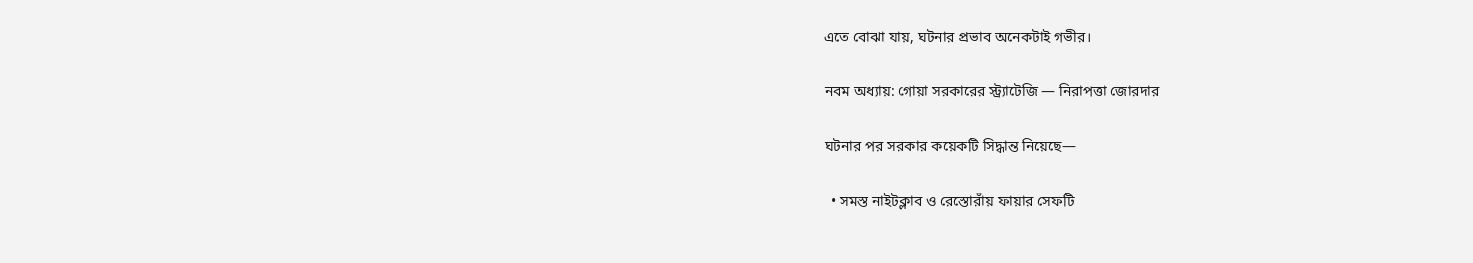এতে বোঝা যায়, ঘটনার প্রভাব অনেকটাই গভীর।

নবম অধ্যায়: গোয়া সরকারের স্ট্র্যাটেজি — নিরাপত্তা জোরদার

ঘটনার পর সরকার কয়েকটি সিদ্ধান্ত নিয়েছে—

  • সমস্ত নাইটক্লাব ও রেস্তোরাঁয় ফায়ার সেফটি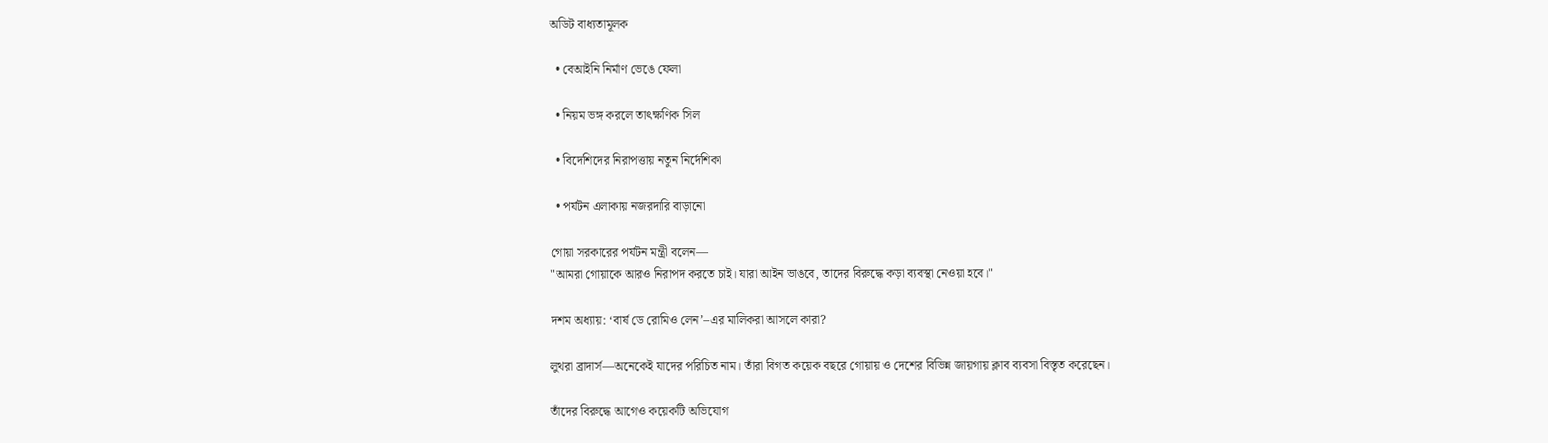অডিট বাধ্যতামূলক

  • বেআইনি নির্মাণ ভেঙে ফেলা

  • নিয়ম ভঙ্গ করলে তাৎক্ষণিক সিল

  • বিদেশিদের নিরাপত্তায় নতুন নির্দেশিকা

  • পর্যটন এলাকায় নজরদারি বাড়ানো

গোয়া সরকারের পর্যটন মন্ত্রী বলেন—
"আমরা গোয়াকে আরও নিরাপদ করতে চাই। যারা আইন ভাঙবে, তাদের বিরুদ্ধে কড়া ব্যবস্থা নেওয়া হবে।"

দশম অধ্যায়: ‘বার্ষ ডে রোমিও লেন’–এর মালিকরা আসলে কারা?

লুথরা ব্রাদার্স—অনেকেই যাদের পরিচিত নাম। তাঁরা বিগত কয়েক বছরে গোয়ায় ও দেশের বিভিন্ন জায়গায় ক্লাব ব্যবসা বিস্তৃত করেছেন।

তাঁদের বিরুদ্ধে আগেও কয়েকটি অভিযোগ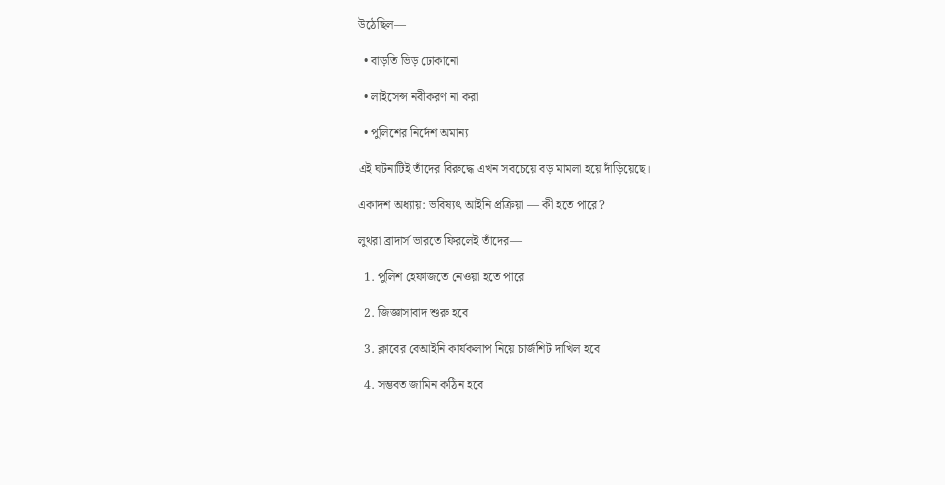উঠেছিল—

  • বাড়তি ভিড় ঢোকানো

  • লাইসেন্স নবীকরণ না করা

  • পুলিশের নির্দেশ অমান্য

এই ঘটনাটিই তাঁদের বিরুদ্ধে এখন সবচেয়ে বড় মামলা হয়ে দাঁড়িয়েছে।

একাদশ অধ্যায়: ভবিষ্যৎ আইনি প্রক্রিয়া — কী হতে পারে?

লুথরা ব্রাদার্স ভারতে ফিরলেই তাঁদের—

  1. পুলিশ হেফাজতে নেওয়া হতে পারে

  2. জিজ্ঞাসাবাদ শুরু হবে

  3. ক্লাবের বেআইনি কার্যকলাপ নিয়ে চার্জশিট দাখিল হবে

  4. সম্ভবত জামিন কঠিন হবে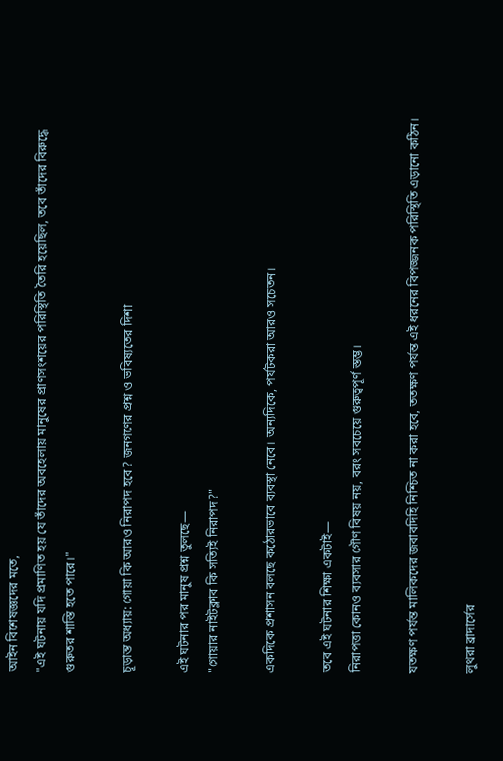আইন বিশেষজ্ঞদের মতে,
"এই ঘটনায় যদি প্রমাণিত হয় যে তাঁদের অবহেলায় মানুষের প্রাণসংশয়ের পরিস্থিতি তৈরি হয়েছিল, তবে তাঁদের বিরুদ্ধে গুরুতর শাস্তি হতে পারে।"

চূড়ান্ত অধ্যায়: গোয়া কি আরও নিরাপদ হবে? জনগণের প্রশ্ন ও ভবিষ্যতের দিশা

এই ঘটনার পর মানুষ প্রশ্ন তুলছে—
"গোয়ার নাইটক্লাব কি সত্যিই নিরাপদ?"

একদিকে প্রশাসন বলছে কঠোরভাবে ব্যবস্থা নেবে। অন্যদিকে, পর্যটকরা আরও সচেতন।

তবে এই ঘটনার শিক্ষা একটাই—
নিরাপত্তা কোনও ব্যবসার গৌণ বিষয় নয়, বরং সবচেয়ে গুরুত্বপূর্ণ স্তম্ভ।

যতক্ষণ পর্যন্ত মালিকদের জবাবদিহি নিশ্চিত না করা হবে, ততক্ষণ পর্যন্ত এই ধরনের বিপজ্জনক পরিস্থিতি এড়ানো কঠিন।

লুথরা ব্রাদার্সের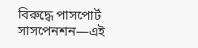বিরুদ্ধে পাসপোর্ট সাসপেনশন—এই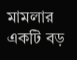মামলার একটি বড়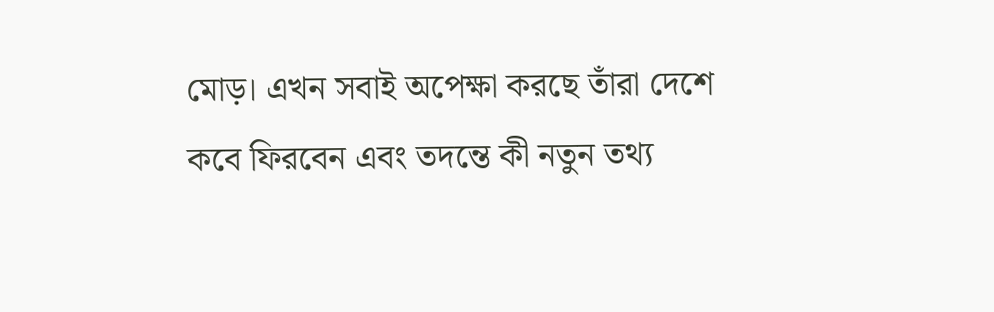মোড়। এখন সবাই অপেক্ষা করছে তাঁরা দেশে কবে ফিরবেন এবং তদন্তে কী নতুন তথ্য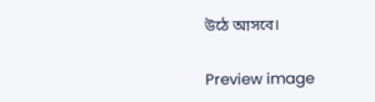উঠে আসবে।

Preview image